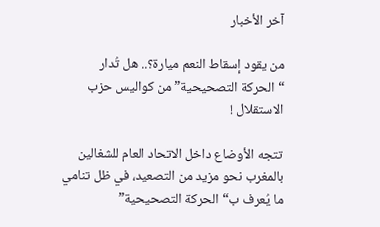آخر الأخبار

من يقود إسقاط النعم ميارة؟.. هل تُدار “الحركة التصحيحية” من كواليس حزب الاستقلال !

تتجه الأوضاع داخل الاتحاد العام للشغالين بالمغرب نحو مزيد من التصعيد، في ظل تنامي ما يُعرف ب“الحركة التصحيحية”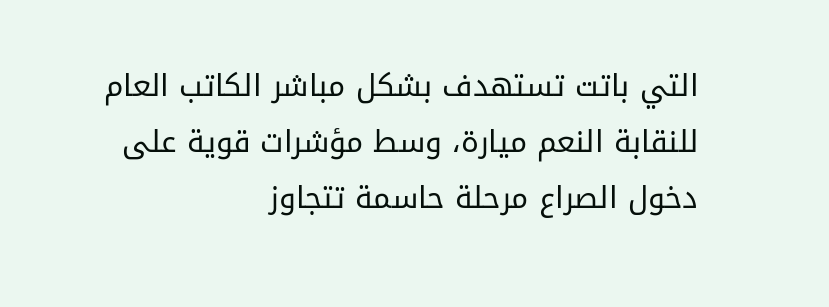التي باتت تستهدف بشكل مباشر الكاتب العام للنقابة النعم ميارة، وسط مؤشرات قوية على دخول الصراع مرحلة حاسمة تتجاوز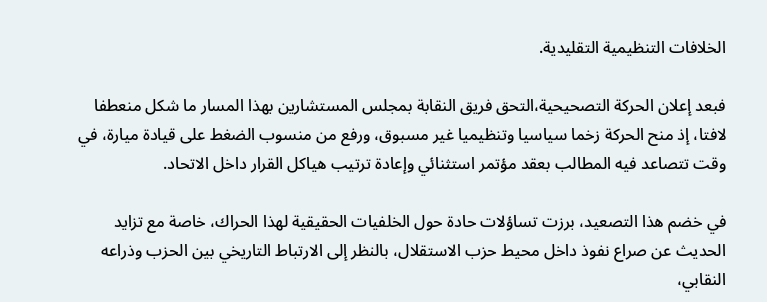الخلافات التنظيمية التقليدية.

فبعد إعلان الحركة التصحيحية،التحق فريق النقابة بمجلس المستشارين بهذا المسار ما شكل منعطفا لافتا، إذ منح الحركة زخما سياسيا وتنظيميا غير مسبوق، ورفع من منسوب الضغط على قيادة ميارة، في وقت تتصاعد فيه المطالب بعقد مؤتمر استثنائي وإعادة ترتيب هياكل القرار داخل الاتحاد.

في خضم هذا التصعيد، برزت تساؤلات حادة حول الخلفيات الحقيقية لهذا الحراك، خاصة مع تزايد الحديث عن صراع نفوذ داخل محيط حزب الاستقلال، بالنظر إلى الارتباط التاريخي بين الحزب وذراعه النقابي،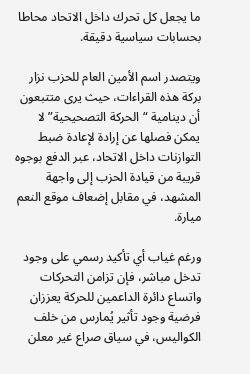ما يجعل كل تحرك داخل الاتحاد محاطا بحسابات سياسية دقيقة.

ويتصدر اسم الأمين العام للحزب نزار بركة هذه القراءات، حيث يرى متتبعون أن دينامية “الحركة التصحيحية” لا يمكن فصلها عن إرادة لإعادة ضبط التوازنات داخل الاتحاد، عبر الدفع بوجوه قريبة من قيادة الحزب إلى واجهة المشهد، في مقابل إضعاف موقع النعم ميارة.

ورغم غياب أي تأكيد رسمي على وجود تدخل مباشر، فإن تزامن التحركات واتساع دائرة الداعمين للحركة يعززان فرضية وجود تأثير يُمارس من خلف الكواليس، في سياق صراع غير معلن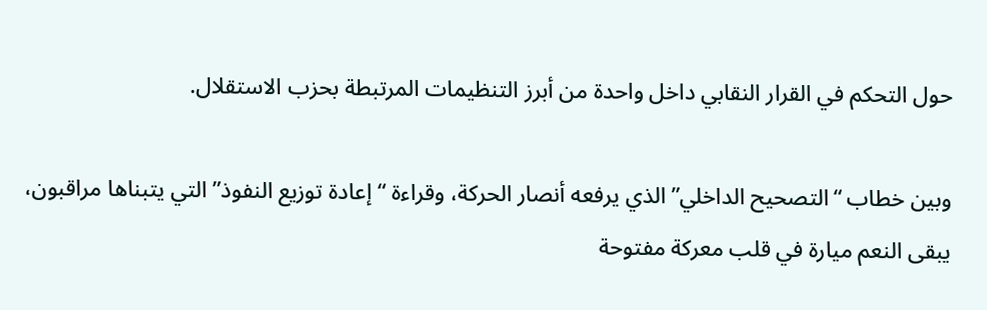حول التحكم في القرار النقابي داخل واحدة من أبرز التنظيمات المرتبطة بحزب الاستقلال.

وبين خطاب “التصحيح الداخلي” الذي يرفعه أنصار الحركة، وقراءة “إعادة توزيع النفوذ” التي يتبناها مراقبون، يبقى النعم ميارة في قلب معركة مفتوحة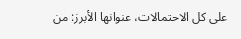على كل الاحتمالات، عنوانها الأبرز: من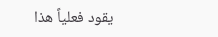يقود فعلياً هذا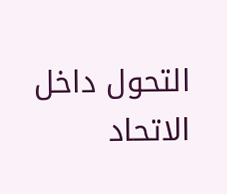التحول داخل الاتحاد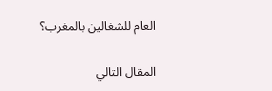العام للشغالين بالمغرب؟

المقال التالي